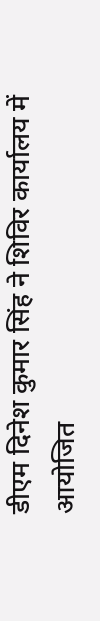डीएम दिनेश कुमार सिंह ने शिविर कार्यालय में आयोजित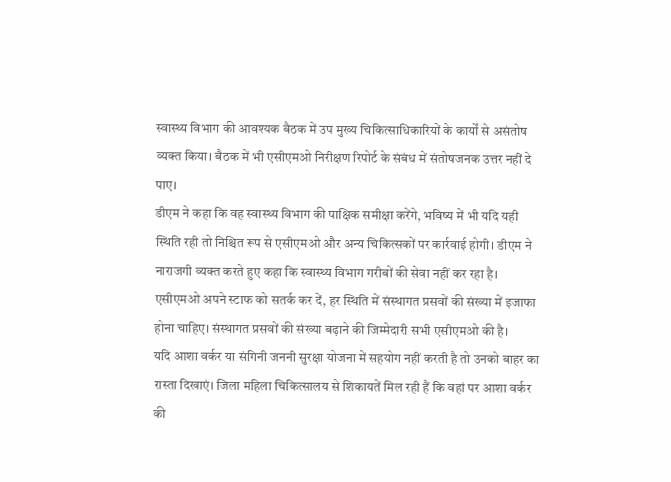स्वास्थ्य विभाग की आवश्यक बैठक में उप मुख्य चिकित्साधिकारियों के कार्यों से असंतोष व्यक्त किया। बैठक में भी एसीएमओ निरीक्षण रिपोर्ट के संबंध में संतोषजनक उत्तर नहीं दे पाए।
डीएम ने कहा कि वह स्वास्थ्य विभाग की पाक्षिक समीक्षा करेंगे, भविष्य में भी यदि यही स्थिति रही तो निश्चित रूप से एसीएमओ और अन्य चिकित्सकों पर कार्रवाई होगी। डीएम ने नाराजगी व्यक्त करते हुए कहा कि स्वास्थ्य विभाग गरीबों की सेवा नहीं कर रहा है। एसीएमओ अपने स्टाफ को सतर्क कर दें, हर स्थिति में संस्थागत प्रसवों की संख्या में इजाफा होना चाहिए। संस्थागत प्रसवों की संख्या बढ़ाने की जिम्मेदारी सभी एसीएमओ की है।
यदि आशा वर्कर या संगिनी जननी सुरक्षा योजना में सहयोग नहीं करती है तो उनको बाहर का रास्ता दिखाएं। जिला महिला चिकित्सालय से शिकायतें मिल रही हैं कि वहां पर आशा वर्कर की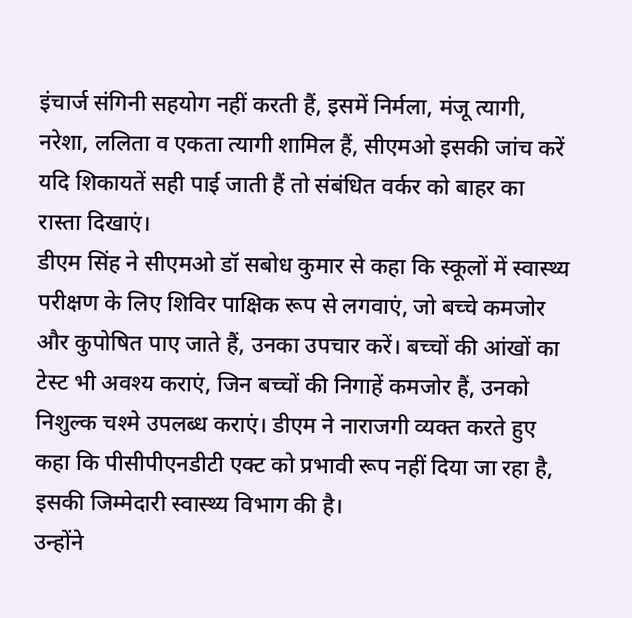इंचार्ज संगिनी सहयोग नहीं करती हैं, इसमें निर्मला, मंजू त्यागी, नरेशा, ललिता व एकता त्यागी शामिल हैं, सीएमओ इसकी जांच करें यदि शिकायतें सही पाई जाती हैं तो संबंधित वर्कर को बाहर का रास्ता दिखाएं।
डीएम सिंह ने सीएमओ डॉ सबोध कुमार से कहा कि स्कूलों में स्वास्थ्य परीक्षण के लिए शिविर पाक्षिक रूप से लगवाएं, जो बच्चे कमजोर और कुपोषित पाए जाते हैं, उनका उपचार करें। बच्चों की आंखों का टेस्ट भी अवश्य कराएं, जिन बच्चों की निगाहें कमजोर हैं, उनको निशुल्क चश्मे उपलब्ध कराएं। डीएम ने नाराजगी व्यक्त करते हुए कहा कि पीसीपीएनडीटी एक्ट को प्रभावी रूप नहीं दिया जा रहा है, इसकी जिम्मेदारी स्वास्थ्य विभाग की है।
उन्होंने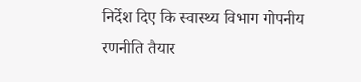निर्देश दिए कि स्वास्थ्य विभाग गोपनीय रणनीति तैयार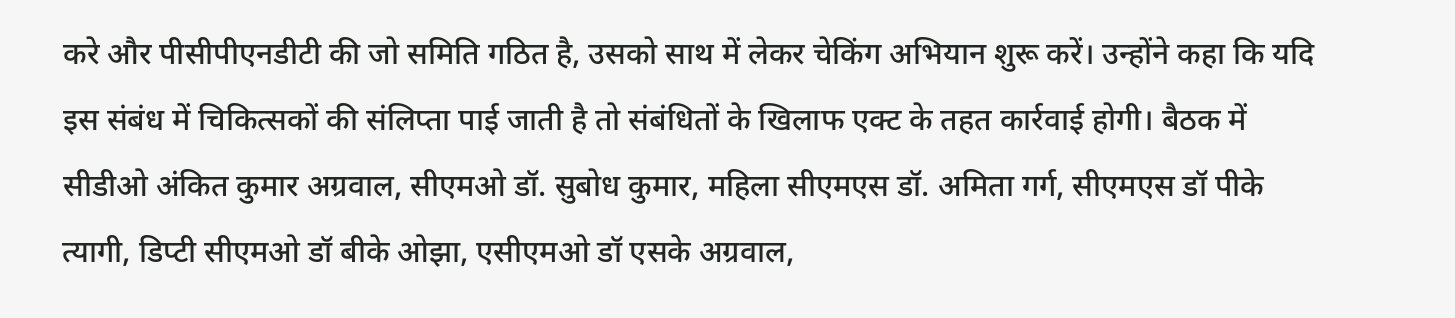करे और पीसीपीएनडीटी की जो समिति गठित है, उसको साथ में लेकर चेकिंग अभियान शुरू करें। उन्होंने कहा कि यदि इस संबंध में चिकित्सकों की संलिप्ता पाई जाती है तो संबंधितों के खिलाफ एक्ट के तहत कार्रवाई होगी। बैठक में सीडीओ अंकित कुमार अग्रवाल, सीएमओ डॉ. सुबोध कुमार, महिला सीएमएस डॉ. अमिता गर्ग, सीएमएस डॉ पीके त्यागी, डिप्टी सीएमओ डॉ बीके ओझा, एसीएमओ डॉ एसके अग्रवाल,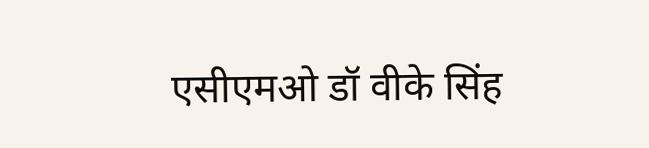एसीएमओ डॉ वीके सिंह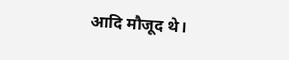आदि मौजूद थे।